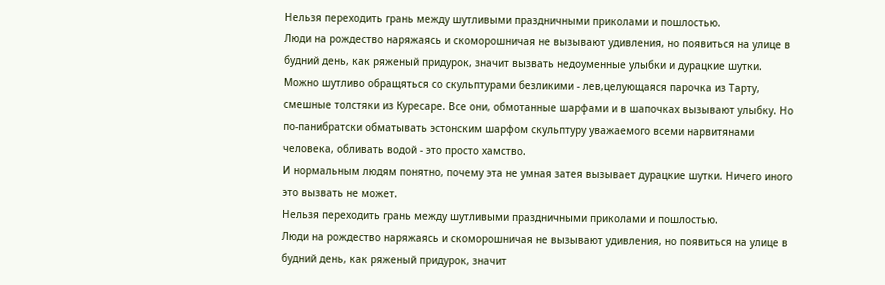Нельзя переходить грань между шутливыми праздничными приколами и пошлостью.
Люди на рождество наряжаясь и скоморошничая не вызывают удивления, но появиться на улице в будний день, как ряженый придурок, значит вызвать недоуменные улыбки и дурацкие шутки.
Можно шутливо обращяться со скульптурами безликими - лев,целующаяся парочка из Тарту, смешные толстяки из Куресаре. Все они, обмотанные шарфами и в шапочках вызывают улыбку. Но по-панибратски обматывать эстонским шарфом скульптуру уважаемого всеми нарвитянами человека, обливать водой - это просто хамство.
И нормальным людям понятно, почему эта не умная затея вызывает дурацкие шутки. Ничего иного это вызвать не может.
Нельзя переходить грань между шутливыми праздничными приколами и пошлостью.
Люди на рождество наряжаясь и скоморошничая не вызывают удивления, но появиться на улице в будний день, как ряженый придурок, значит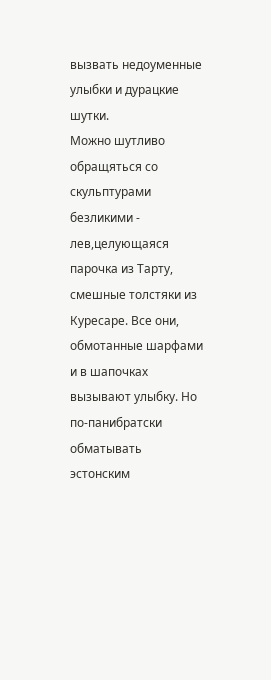вызвать недоуменные улыбки и дурацкие шутки.
Можно шутливо обращяться со скульптурами безликими - лев,целующаяся парочка из Тарту, смешные толстяки из Куресаре. Все они, обмотанные шарфами и в шапочках вызывают улыбку. Но по-панибратски обматывать эстонским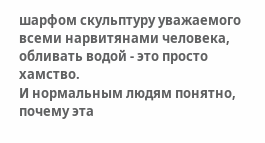шарфом скульптуру уважаемого всеми нарвитянами человека, обливать водой - это просто хамство.
И нормальным людям понятно, почему эта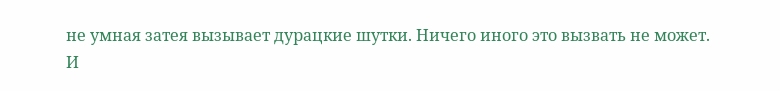не умная затея вызывает дурацкие шутки. Ничего иного это вызвать не может.
И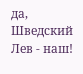да, Шведский Лев - наш!